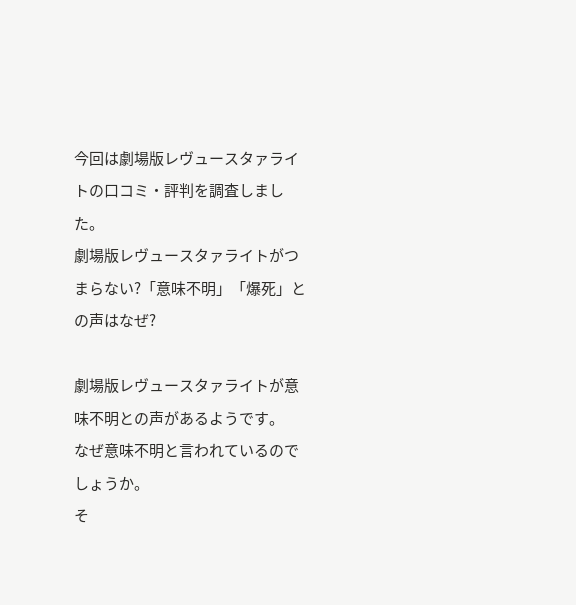今回は劇場版レヴュースタァライトの口コミ・評判を調査しました。
劇場版レヴュースタァライトがつまらない?「意味不明」「爆死」との声はなぜ?

劇場版レヴュースタァライトが意味不明との声があるようです。
なぜ意味不明と言われているのでしょうか。
そ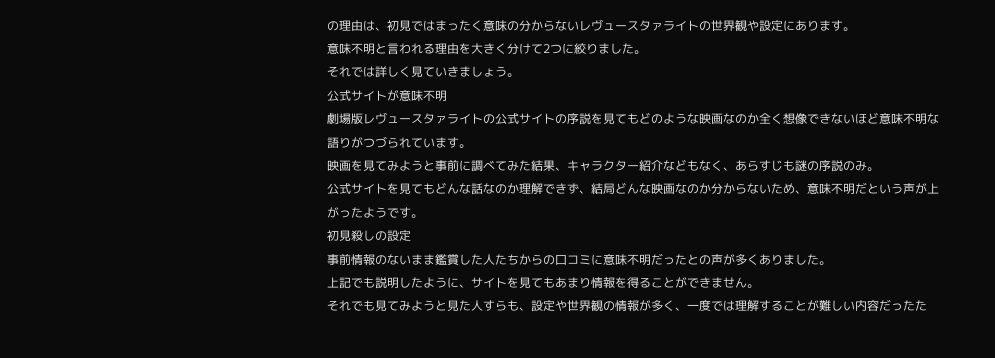の理由は、初見ではまったく意味の分からないレヴュースタァライトの世界観や設定にあります。
意味不明と言われる理由を大きく分けて2つに絞りました。
それでは詳しく見ていきましょう。
公式サイトが意味不明
劇場版レヴュースタァライトの公式サイトの序説を見てもどのような映画なのか全く想像できないほど意味不明な語りがつづられています。
映画を見てみようと事前に調べてみた結果、キャラクター紹介などもなく、あらすじも謎の序説のみ。
公式サイトを見てもどんな話なのか理解できず、結局どんな映画なのか分からないため、意味不明だという声が上がったようです。
初見殺しの設定
事前情報のないまま鑑賞した人たちからの口コミに意味不明だったとの声が多くありました。
上記でも説明したように、サイトを見てもあまり情報を得ることができません。
それでも見てみようと見た人すらも、設定や世界観の情報が多く、一度では理解することが難しい内容だったた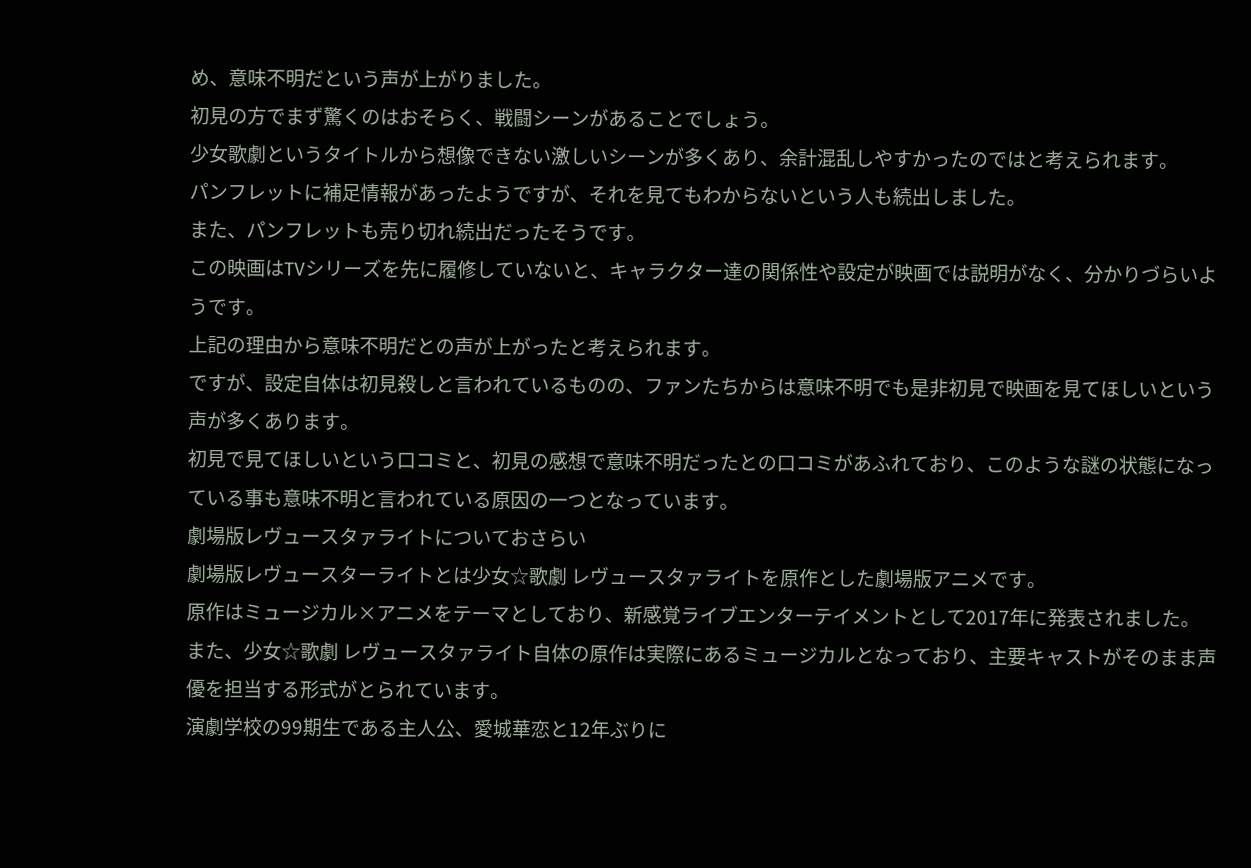め、意味不明だという声が上がりました。
初見の方でまず驚くのはおそらく、戦闘シーンがあることでしょう。
少女歌劇というタイトルから想像できない激しいシーンが多くあり、余計混乱しやすかったのではと考えられます。
パンフレットに補足情報があったようですが、それを見てもわからないという人も続出しました。
また、パンフレットも売り切れ続出だったそうです。
この映画はTVシリーズを先に履修していないと、キャラクター達の関係性や設定が映画では説明がなく、分かりづらいようです。
上記の理由から意味不明だとの声が上がったと考えられます。
ですが、設定自体は初見殺しと言われているものの、ファンたちからは意味不明でも是非初見で映画を見てほしいという声が多くあります。
初見で見てほしいという口コミと、初見の感想で意味不明だったとの口コミがあふれており、このような謎の状態になっている事も意味不明と言われている原因の一つとなっています。
劇場版レヴュースタァライトについておさらい
劇場版レヴュースターライトとは少女☆歌劇 レヴュースタァライトを原作とした劇場版アニメです。
原作はミュージカル×アニメをテーマとしており、新感覚ライブエンターテイメントとして2017年に発表されました。
また、少女☆歌劇 レヴュースタァライト自体の原作は実際にあるミュージカルとなっており、主要キャストがそのまま声優を担当する形式がとられています。
演劇学校の99期生である主人公、愛城華恋と12年ぶりに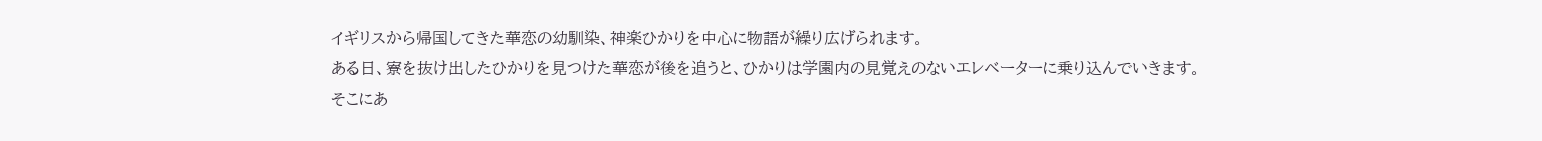イギリスから帰国してきた華恋の幼馴染、神楽ひかりを中心に物語が繰り広げられます。
ある日、寮を抜け出したひかりを見つけた華恋が後を追うと、ひかりは学園内の見覚えのないエレベーターに乗り込んでいきます。
そこにあ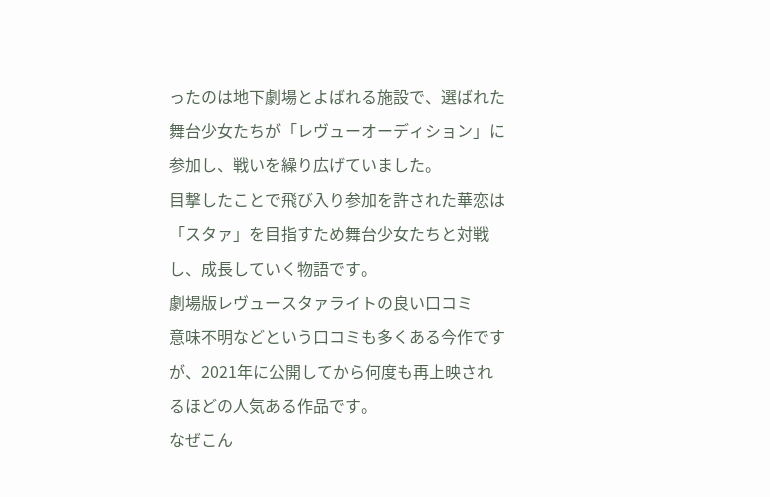ったのは地下劇場とよばれる施設で、選ばれた舞台少女たちが「レヴューオーディション」に参加し、戦いを繰り広げていました。
目撃したことで飛び入り参加を許された華恋は「スタァ」を目指すため舞台少女たちと対戦し、成長していく物語です。
劇場版レヴュースタァライトの良い口コミ
意味不明などという口コミも多くある今作ですが、2021年に公開してから何度も再上映されるほどの人気ある作品です。
なぜこん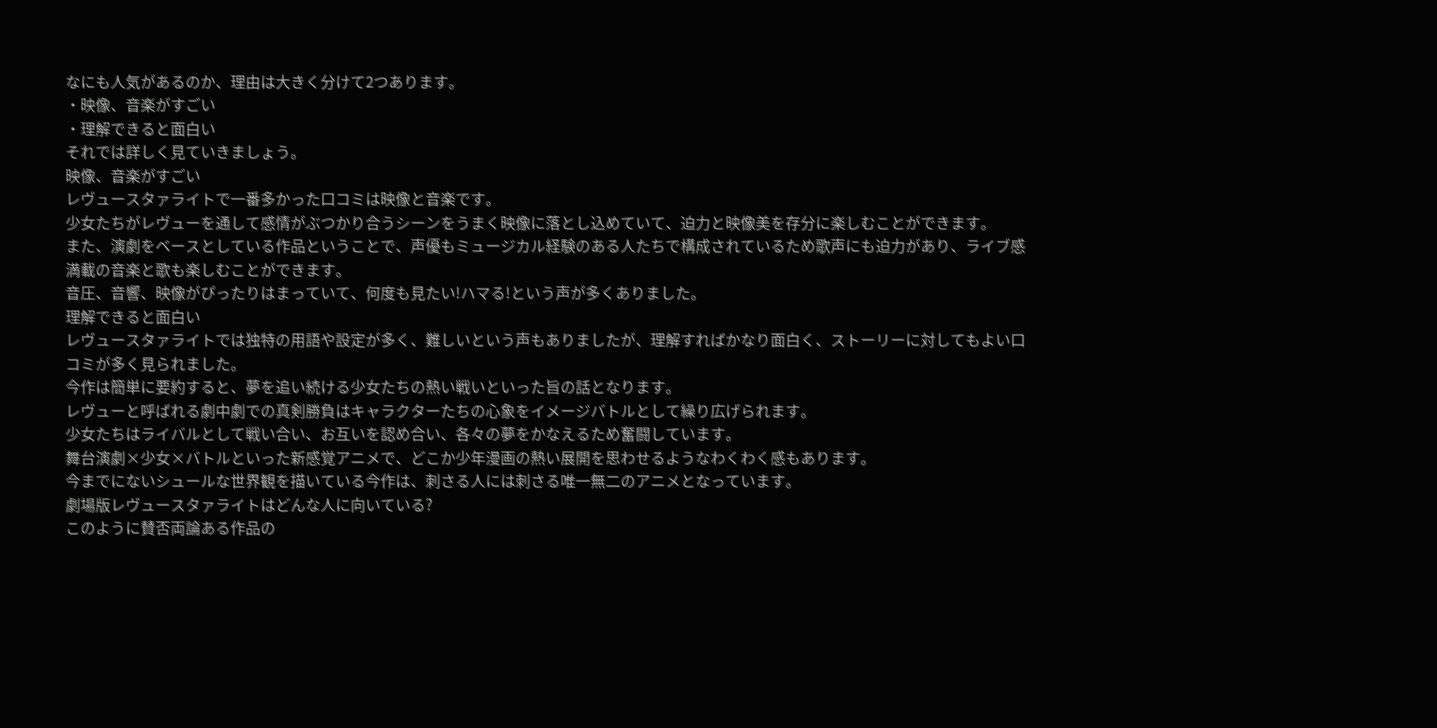なにも人気があるのか、理由は大きく分けて2つあります。
・映像、音楽がすごい
・理解できると面白い
それでは詳しく見ていきましょう。
映像、音楽がすごい
レヴュースタァライトで一番多かった口コミは映像と音楽です。
少女たちがレヴューを通して感情がぶつかり合うシーンをうまく映像に落とし込めていて、迫力と映像美を存分に楽しむことができます。
また、演劇をベースとしている作品ということで、声優もミュージカル経験のある人たちで構成されているため歌声にも迫力があり、ライブ感満載の音楽と歌も楽しむことができます。
音圧、音響、映像がぴったりはまっていて、何度も見たい!ハマる!という声が多くありました。
理解できると面白い
レヴュースタァライトでは独特の用語や設定が多く、難しいという声もありましたが、理解すればかなり面白く、ストーリーに対してもよい口コミが多く見られました。
今作は簡単に要約すると、夢を追い続ける少女たちの熱い戦いといった旨の話となります。
レヴューと呼ばれる劇中劇での真剣勝負はキャラクターたちの心象をイメージバトルとして繰り広げられます。
少女たちはライバルとして戦い合い、お互いを認め合い、各々の夢をかなえるため奮闘しています。
舞台演劇×少女×バトルといった新感覚アニメで、どこか少年漫画の熱い展開を思わせるようなわくわく感もあります。
今までにないシュールな世界観を描いている今作は、刺さる人には刺さる唯一無二のアニメとなっています。
劇場版レヴュースタァライトはどんな人に向いている?
このように賛否両論ある作品の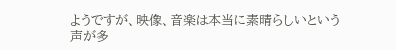ようですが、映像、音楽は本当に素晴らしいという声が多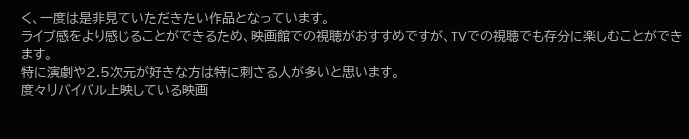く、一度は是非見ていただきたい作品となっています。
ライブ感をより感じることができるため、映画館での視聴がおすすめですが、TVでの視聴でも存分に楽しむことができます。
特に演劇や2.5次元が好きな方は特に刺さる人が多いと思います。
度々リバイバル上映している映画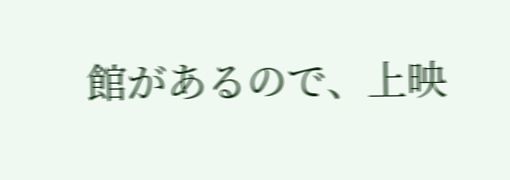館があるので、上映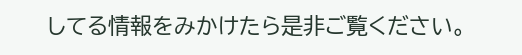してる情報をみかけたら是非ご覧ください。